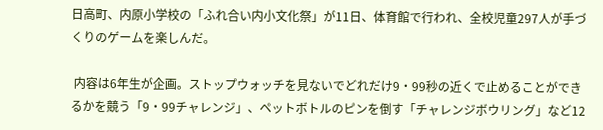日高町、内原小学校の「ふれ合い内小文化祭」が11日、体育館で行われ、全校児童297人が手づくりのゲームを楽しんだ。

 内容は6年生が企画。ストップウォッチを見ないでどれだけ9・99秒の近くで止めることができるかを競う「9・99チャレンジ」、ペットボトルのピンを倒す「チャレンジボウリング」など12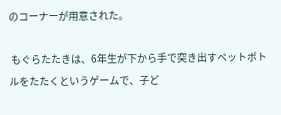のコーナーが用意された。

 もぐらたたきは、6年生が下から手で突き出すペットボトルをたたくというゲームで、子ど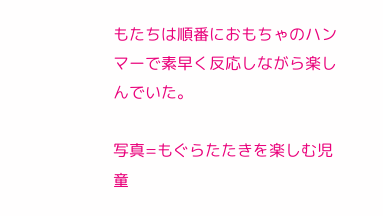もたちは順番におもちゃのハンマーで素早く反応しながら楽しんでいた。

写真=もぐらたたきを楽しむ児童